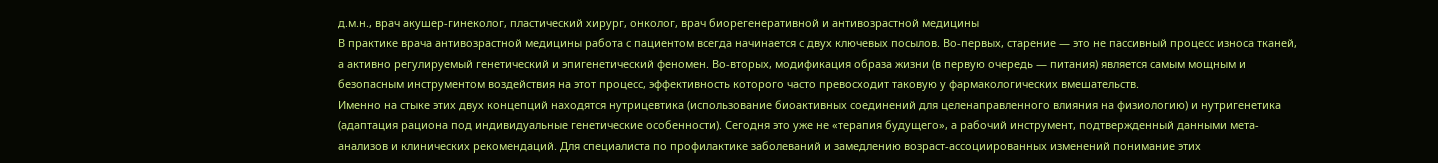д.м.н., врач акушер-гинеколог, пластический хирург, онколог, врач биорегенеративной и антивозрастной медицины
В практике врача антивозрастной медицины работа с пациентом всегда начинается с двух ключевых посылов. Во‑первых, старение — это не пассивный процесс износа тканей, а активно регулируемый генетический и эпигенетический феномен. Во‑вторых, модификация образа жизни (в первую очередь — питания) является самым мощным и безопасным инструментом воздействия на этот процесс, эффективность которого часто превосходит таковую у фармакологических вмешательств.
Именно на стыке этих двух концепций находятся нутрицевтика (использование биоактивных соединений для целенаправленного влияния на физиологию) и нутригенетика (адаптация рациона под индивидуальные генетические особенности). Сегодня это уже не «терапия будущего», а рабочий инструмент, подтвержденный данными мета-анализов и клинических рекомендаций. Для специалиста по профилактике заболеваний и замедлению возраст‑ассоциированных изменений понимание этих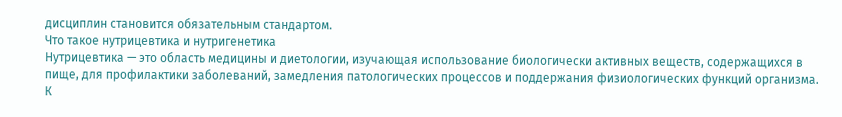дисциплин становится обязательным стандартом.
Что такое нутрицевтика и нутригенетика
Нутрицевтика — это область медицины и диетологии, изучающая использование биологически активных веществ, содержащихся в пище, для профилактики заболеваний, замедления патологических процессов и поддержания физиологических функций организма. К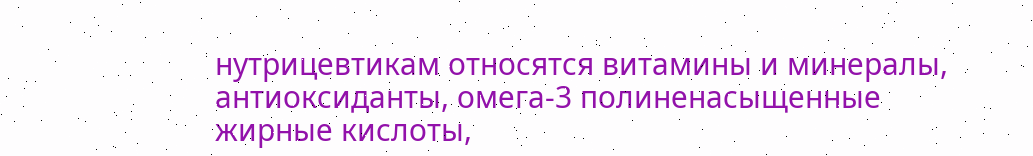нутрицевтикам относятся витамины и минералы, антиоксиданты, омега-3 полиненасыщенные жирные кислоты,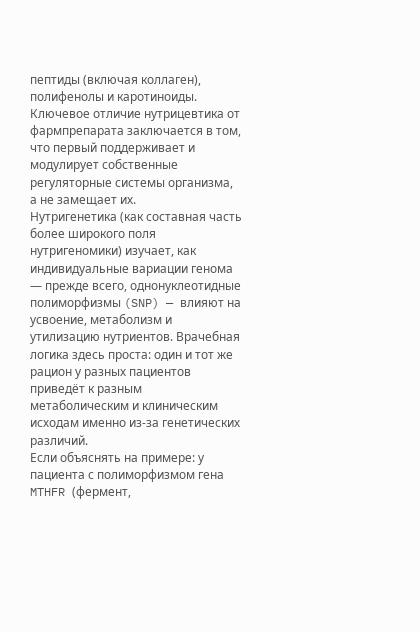пептиды (включая коллаген), полифенолы и каротиноиды. Ключевое отличие нутрицевтика от фармпрепарата заключается в том, что первый поддерживает и модулирует собственные регуляторные системы организма, а не замещает их.
Нутригенетика (как составная часть более широкого поля нутригеномики) изучает, как индивидуальные вариации генома — прежде всего, однонуклеотидные полиморфизмы (SNP) — влияют на усвоение, метаболизм и утилизацию нутриентов. Врачебная логика здесь проста: один и тот же рацион у разных пациентов приведёт к разным метаболическим и клиническим исходам именно из‑за генетических различий.
Если объяснять на примере: у пациента с полиморфизмом гена MTHFR (фермент,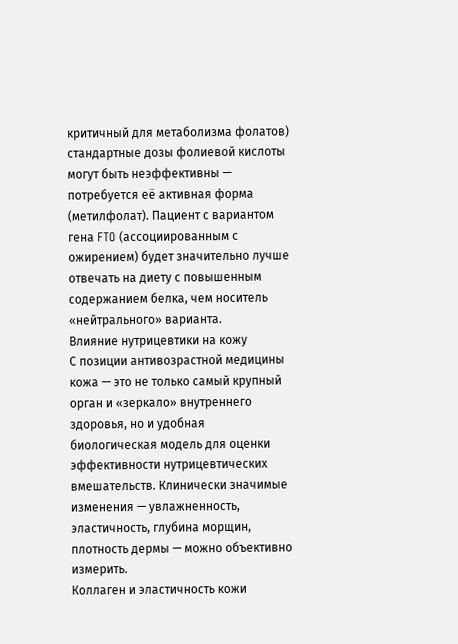критичный для метаболизма фолатов) стандартные дозы фолиевой кислоты могут быть неэффективны — потребуется её активная форма (метилфолат). Пациент с вариантом гена FTO (ассоциированным с ожирением) будет значительно лучше отвечать на диету с повышенным содержанием белка, чем носитель «нейтрального» варианта.
Влияние нутрицевтики на кожу
С позиции антивозрастной медицины кожа — это не только самый крупный орган и «зеркало» внутреннего здоровья, но и удобная биологическая модель для оценки эффективности нутрицевтических вмешательств. Клинически значимые изменения — увлажненность, эластичность, глубина морщин, плотность дермы — можно объективно измерить.
Коллаген и эластичность кожи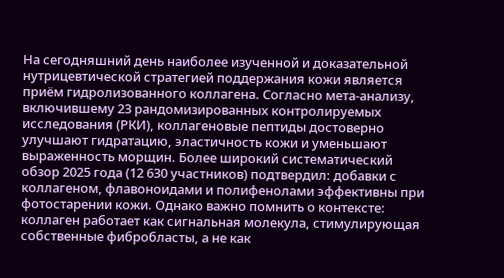На сегодняшний день наиболее изученной и доказательной нутрицевтической стратегией поддержания кожи является приём гидролизованного коллагена. Согласно мета‑анализу, включившему 23 рандомизированных контролируемых исследования (РКИ), коллагеновые пептиды достоверно улучшают гидратацию, эластичность кожи и уменьшают выраженность морщин. Более широкий систематический обзор 2025 года (12 630 участников) подтвердил: добавки с коллагеном, флавоноидами и полифенолами эффективны при фотостарении кожи. Однако важно помнить о контексте: коллаген работает как сигнальная молекула, стимулирующая собственные фибробласты, а не как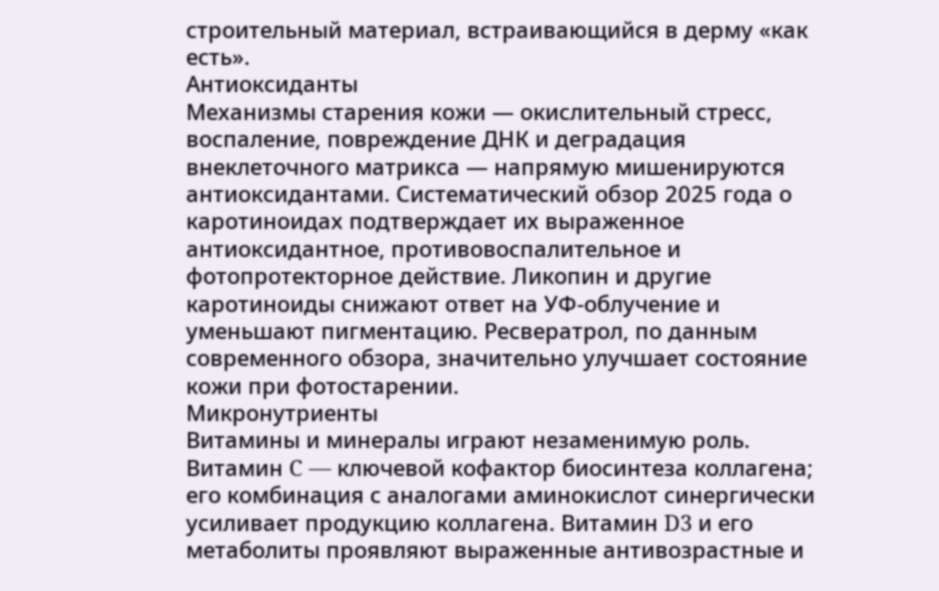строительный материал, встраивающийся в дерму «как есть».
Антиоксиданты
Механизмы старения кожи — окислительный стресс, воспаление, повреждение ДНК и деградация внеклеточного матрикса — напрямую мишенируются антиоксидантами. Систематический обзор 2025 года о каротиноидах подтверждает их выраженное антиоксидантное, противовоспалительное и фотопротекторное действие. Ликопин и другие каротиноиды снижают ответ на УФ‑облучение и уменьшают пигментацию. Ресвератрол, по данным современного обзора, значительно улучшает состояние кожи при фотостарении.
Микронутриенты
Витамины и минералы играют незаменимую роль. Витамин C — ключевой кофактор биосинтеза коллагена; его комбинация с аналогами аминокислот синергически усиливает продукцию коллагена. Витамин D3 и его метаболиты проявляют выраженные антивозрастные и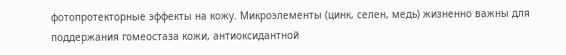фотопротекторные эффекты на кожу. Микроэлементы (цинк, селен, медь) жизненно важны для поддержания гомеостаза кожи, антиоксидантной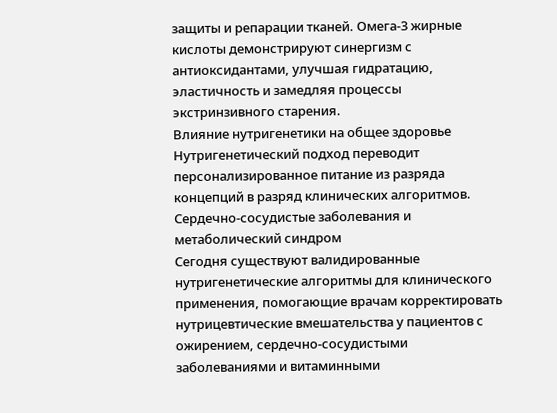защиты и репарации тканей. Омега-3 жирные кислоты демонстрируют синергизм с антиоксидантами, улучшая гидратацию, эластичность и замедляя процессы экстринзивного старения.
Влияние нутригенетики на общее здоровье
Нутригенетический подход переводит персонализированное питание из разряда концепций в разряд клинических алгоритмов.
Сердечно‑сосудистые заболевания и метаболический синдром
Сегодня существуют валидированные нутригенетические алгоритмы для клинического применения, помогающие врачам корректировать нутрицевтические вмешательства у пациентов с ожирением, сердечно‑сосудистыми заболеваниями и витаминными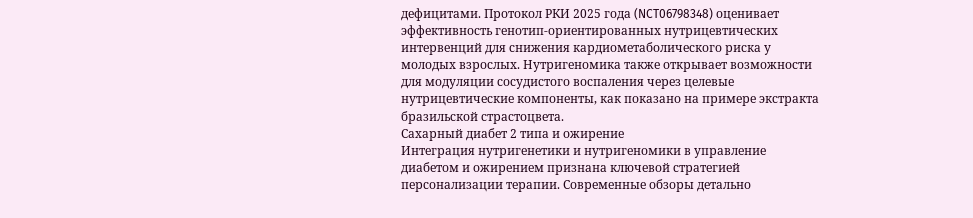дефицитами. Протокол РКИ 2025 года (NCT06798348) оценивает эффективность генотип‑ориентированных нутрицевтических интервенций для снижения кардиометаболического риска у молодых взрослых. Нутригеномика также открывает возможности для модуляции сосудистого воспаления через целевые нутрицевтические компоненты, как показано на примере экстракта бразильской страстоцвета.
Сахарный диабет 2 типа и ожирение
Интеграция нутригенетики и нутригеномики в управление диабетом и ожирением признана ключевой стратегией персонализации терапии. Современные обзоры детально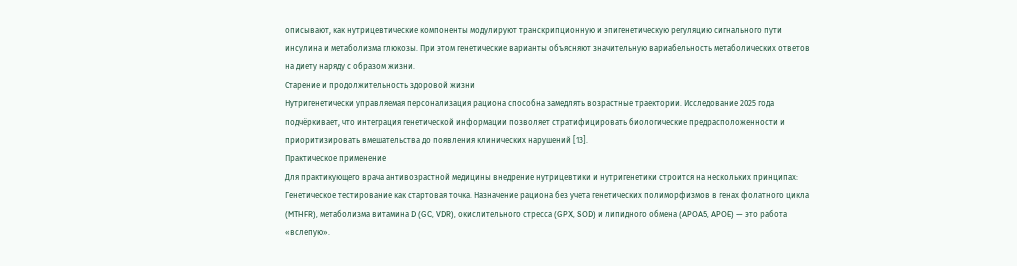описывают, как нутрицевтические компоненты модулируют транскрипционную и эпигенетическую регуляцию сигнального пути инсулина и метаболизма глюкозы. При этом генетические варианты объясняют значительную вариабельность метаболических ответов на диету наряду с образом жизни.
Старение и продолжительность здоровой жизни
Нутригенетически управляемая персонализация рациона способна замедлять возрастные траектории. Исследование 2025 года подчёркивает, что интеграция генетической информации позволяет стратифицировать биологические предрасположенности и приоритизировать вмешательства до появления клинических нарушений [13].
Практическое применение
Для практикующего врача антивозрастной медицины внедрение нутрицевтики и нутригенетики строится на нескольких принципах:
Генетическое тестирование как стартовая точка. Назначение рациона без учета генетических полиморфизмов в генах фолатного цикла (MTHFR), метаболизма витамина D (GC, VDR), окислительного стресса (GPX, SOD) и липидного обмена (APOA5, APOE) — это работа «вслепую».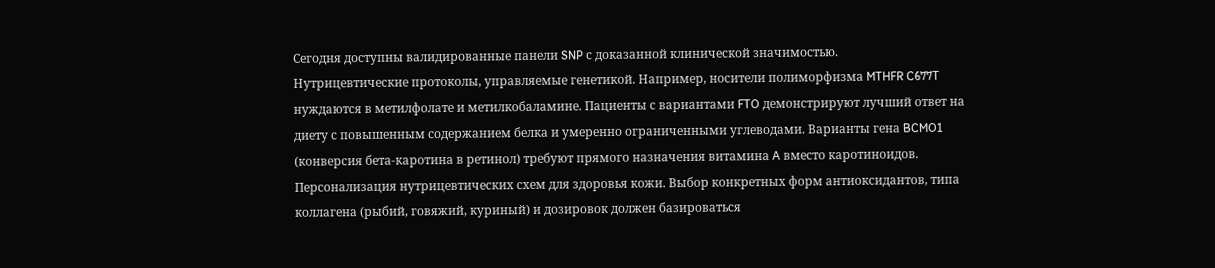Сегодня доступны валидированные панели SNP с доказанной клинической значимостью.
Нутрицевтические протоколы, управляемые генетикой. Например, носители полиморфизма MTHFR C677T нуждаются в метилфолате и метилкобаламине. Пациенты с вариантами FTO демонстрируют лучший ответ на диету с повышенным содержанием белка и умеренно ограниченными углеводами. Варианты гена BCMO1 (конверсия бета‑каротина в ретинол) требуют прямого назначения витамина A вместо каротиноидов.
Персонализация нутрицевтических схем для здоровья кожи. Выбор конкретных форм антиоксидантов, типа коллагена (рыбий, говяжий, куриный) и дозировок должен базироваться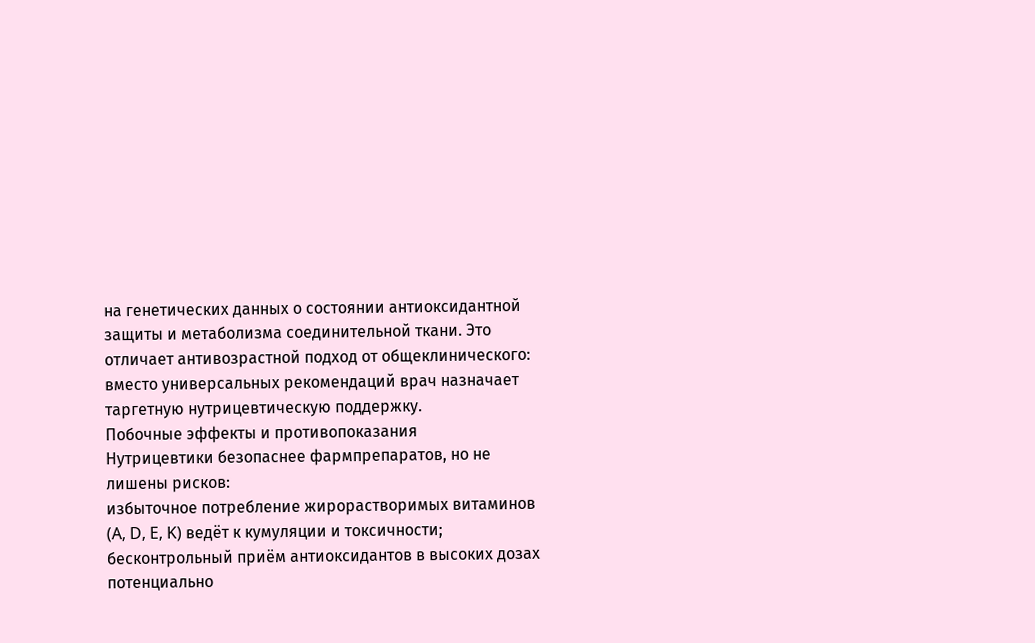на генетических данных о состоянии антиоксидантной защиты и метаболизма соединительной ткани. Это отличает антивозрастной подход от общеклинического: вместо универсальных рекомендаций врач назначает таргетную нутрицевтическую поддержку.
Побочные эффекты и противопоказания
Нутрицевтики безопаснее фармпрепаратов, но не лишены рисков:
избыточное потребление жирорастворимых витаминов (A, D, E, K) ведёт к кумуляции и токсичности;
бесконтрольный приём антиоксидантов в высоких дозах потенциально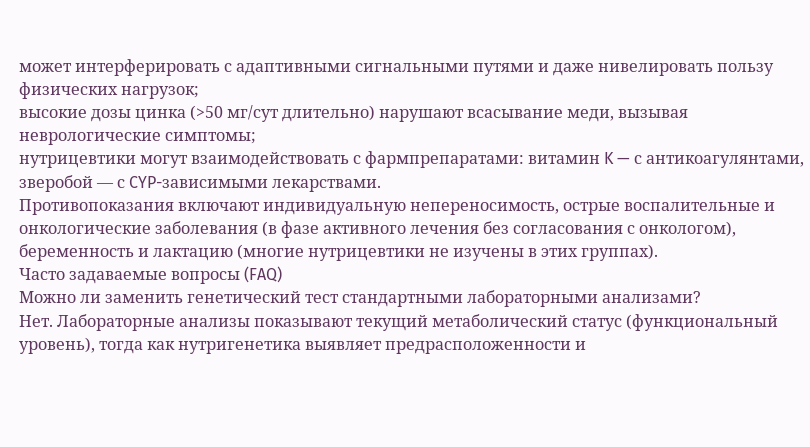может интерферировать с адаптивными сигнальными путями и даже нивелировать пользу физических нагрузок;
высокие дозы цинка (>50 мг/сут длительно) нарушают всасывание меди, вызывая неврологические симптомы;
нутрицевтики могут взаимодействовать с фармпрепаратами: витамин K — с антикоагулянтами, зверобой — с CYP-зависимыми лекарствами.
Противопоказания включают индивидуальную непереносимость, острые воспалительные и онкологические заболевания (в фазе активного лечения без согласования с онкологом), беременность и лактацию (многие нутрицевтики не изучены в этих группах).
Часто задаваемые вопросы (FAQ)
Можно ли заменить генетический тест стандартными лабораторными анализами?
Нет. Лабораторные анализы показывают текущий метаболический статус (функциональный уровень), тогда как нутригенетика выявляет предрасположенности и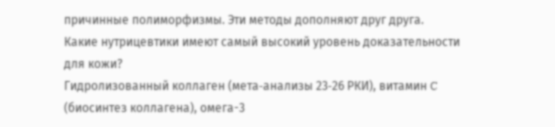причинные полиморфизмы. Эти методы дополняют друг друга.
Какие нутрицевтики имеют самый высокий уровень доказательности для кожи?
Гидролизованный коллаген (мета‑анализы 23‑26 РКИ), витамин C (биосинтез коллагена), омега-3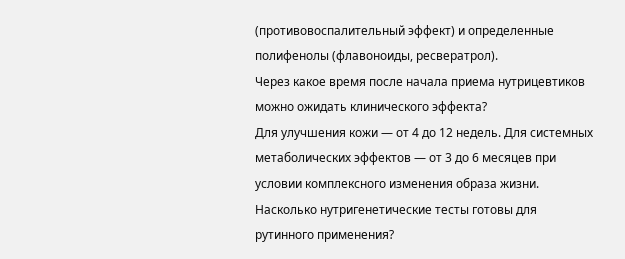(противовоспалительный эффект) и определенные полифенолы (флавоноиды, ресвератрол).
Через какое время после начала приема нутрицевтиков можно ожидать клинического эффекта?
Для улучшения кожи — от 4 до 12 недель. Для системных метаболических эффектов — от 3 до 6 месяцев при условии комплексного изменения образа жизни.
Насколько нутригенетические тесты готовы для рутинного применения?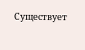Существует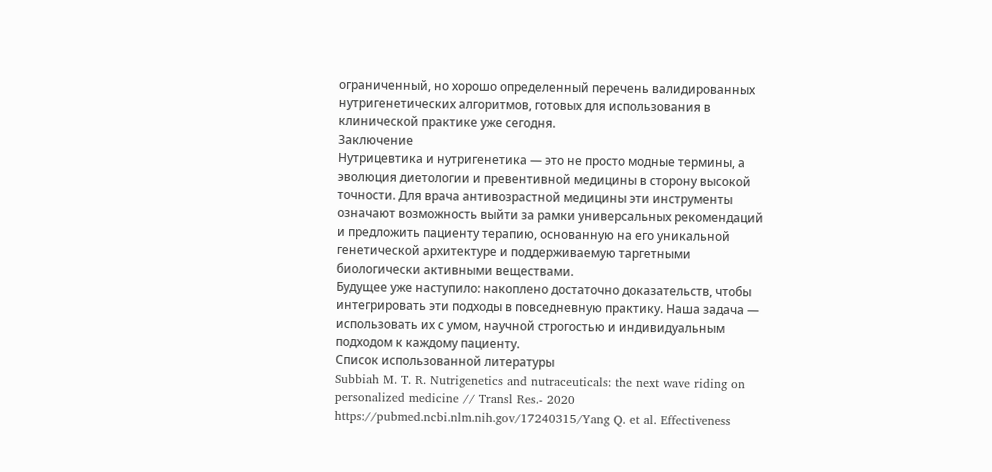ограниченный, но хорошо определенный перечень валидированных нутригенетических алгоритмов, готовых для использования в клинической практике уже сегодня.
Заключение
Нутрицевтика и нутригенетика — это не просто модные термины, а эволюция диетологии и превентивной медицины в сторону высокой точности. Для врача антивозрастной медицины эти инструменты означают возможность выйти за рамки универсальных рекомендаций и предложить пациенту терапию, основанную на его уникальной генетической архитектуре и поддерживаемую таргетными биологически активными веществами.
Будущее уже наступило: накоплено достаточно доказательств, чтобы интегрировать эти подходы в повседневную практику. Наша задача — использовать их с умом, научной строгостью и индивидуальным подходом к каждому пациенту.
Список использованной литературы
Subbiah M. T. R. Nutrigenetics and nutraceuticals: the next wave riding on personalized medicine // Transl Res.- 2020
https://pubmed.ncbi.nlm.nih.gov/17240315/Yang Q. et al. Effectiveness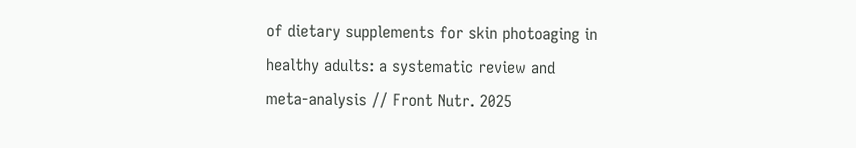of dietary supplements for skin photoaging in healthy adults: a systematic review and meta‑analysis // Front Nutr. 2025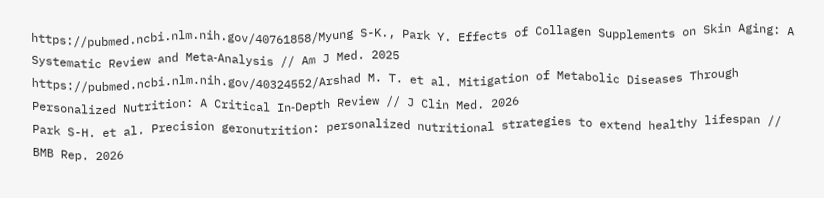https://pubmed.ncbi.nlm.nih.gov/40761858/Myung S-K., Park Y. Effects of Collagen Supplements on Skin Aging: A Systematic Review and Meta‑Analysis // Am J Med. 2025
https://pubmed.ncbi.nlm.nih.gov/40324552/Arshad M. T. et al. Mitigation of Metabolic Diseases Through Personalized Nutrition: A Critical In‑Depth Review // J Clin Med. 2026
Park S-H. et al. Precision geronutrition: personalized nutritional strategies to extend healthy lifespan // BMB Rep. 2026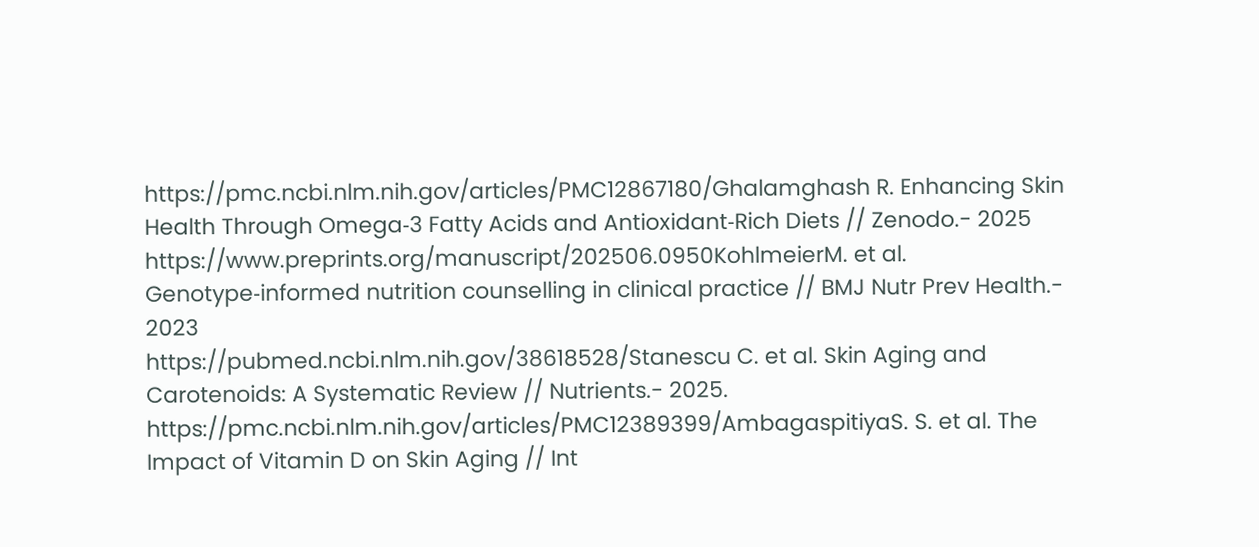https://pmc.ncbi.nlm.nih.gov/articles/PMC12867180/Ghalamghash R. Enhancing Skin Health Through Omega‑3 Fatty Acids and Antioxidant‑Rich Diets // Zenodo.- 2025
https://www.preprints.org/manuscript/202506.0950KohlmeierM. et al. Genotype‑informed nutrition counselling in clinical practice // BMJ Nutr Prev Health.- 2023
https://pubmed.ncbi.nlm.nih.gov/38618528/Stanescu C. et al. Skin Aging and Carotenoids: A Systematic Review // Nutrients.- 2025.
https://pmc.ncbi.nlm.nih.gov/articles/PMC12389399/AmbagaspitiyaS. S. et al. The Impact of Vitamin D on Skin Aging // Int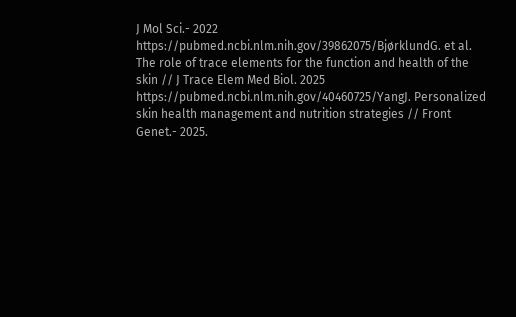J Mol Sci.- 2022
https://pubmed.ncbi.nlm.nih.gov/39862075/BjørklundG. et al. The role of trace elements for the function and health of the skin // J Trace Elem Med Biol. 2025
https://pubmed.ncbi.nlm.nih.gov/40460725/YangJ. Personalized skin health management and nutrition strategies // Front Genet.- 2025.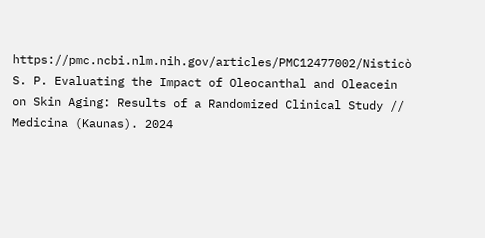https://pmc.ncbi.nlm.nih.gov/articles/PMC12477002/Nisticò S. P. Evaluating the Impact of Oleocanthal and Oleacein on Skin Aging: Results of a Randomized Clinical Study // Medicina (Kaunas). 2024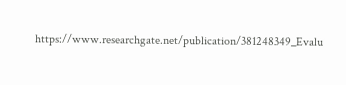https://www.researchgate.net/publication/381248349_Evalu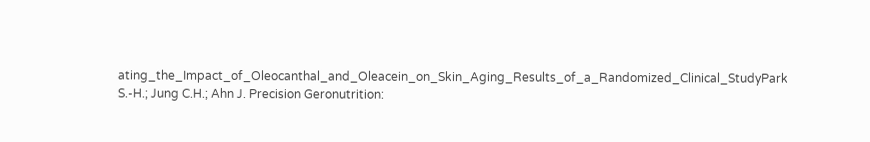ating_the_Impact_of_Oleocanthal_and_Oleacein_on_Skin_Aging_Results_of_a_Randomized_Clinical_StudyPark S.-H.; Jung C.H.; Ahn J. Precision Geronutrition: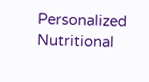Personalized Nutritional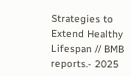Strategies to Extend Healthy Lifespan // BMB reports.- 2025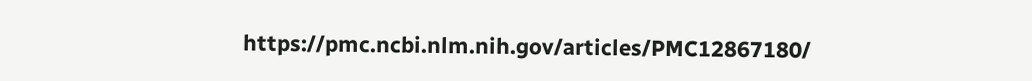https://pmc.ncbi.nlm.nih.gov/articles/PMC12867180/